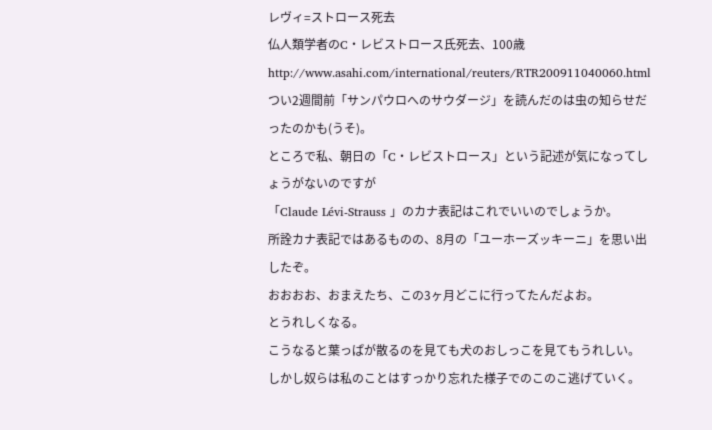レヴィ=ストロース死去
仏人類学者のC・レビストロース氏死去、100歳
http://www.asahi.com/international/reuters/RTR200911040060.html
つい2週間前「サンパウロへのサウダージ」を読んだのは虫の知らせだったのかも(うそ)。
ところで私、朝日の「C・レビストロース」という記述が気になってしょうがないのですが
「Claude Lévi-Strauss 」のカナ表記はこれでいいのでしょうか。
所詮カナ表記ではあるものの、8月の「ユーホーズッキーニ」を思い出したぞ。
おおおお、おまえたち、この3ヶ月どこに行ってたんだよお。
とうれしくなる。
こうなると葉っぱが散るのを見ても犬のおしっこを見てもうれしい。
しかし奴らは私のことはすっかり忘れた様子でのこのこ逃げていく。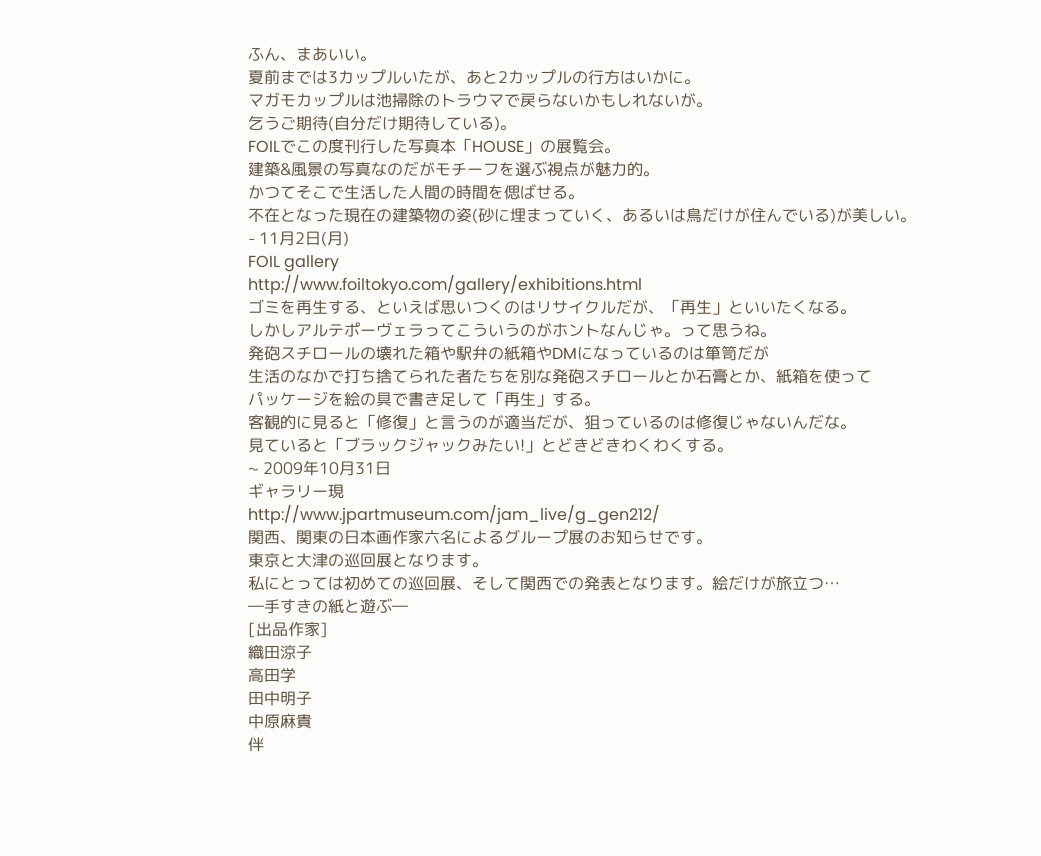ふん、まあいい。
夏前までは3カップルいたが、あと2カップルの行方はいかに。
マガモカップルは池掃除のトラウマで戻らないかもしれないが。
乞うご期待(自分だけ期待している)。
FOILでこの度刊行した写真本「HOUSE」の展覧会。
建築&風景の写真なのだがモチーフを選ぶ視点が魅力的。
かつてそこで生活した人間の時間を偲ばせる。
不在となった現在の建築物の姿(砂に埋まっていく、あるいは鳥だけが住んでいる)が美しい。
- 11月2日(月)
FOIL gallery
http://www.foiltokyo.com/gallery/exhibitions.html
ゴミを再生する、といえば思いつくのはリサイクルだが、「再生」といいたくなる。
しかしアルテポーヴェラってこういうのがホントなんじゃ。って思うね。
発砲スチロールの壊れた箱や駅弁の紙箱やDMになっているのは箪笥だが
生活のなかで打ち捨てられた者たちを別な発砲スチロールとか石膏とか、紙箱を使って
パッケージを絵の具で書き足して「再生」する。
客観的に見ると「修復」と言うのが適当だが、狙っているのは修復じゃないんだな。
見ていると「ブラックジャックみたい!」とどきどきわくわくする。
~ 2009年10月31日
ギャラリー現
http://www.jpartmuseum.com/jam_live/g_gen212/
関西、関東の日本画作家六名によるグループ展のお知らせです。
東京と大津の巡回展となります。
私にとっては初めての巡回展、そして関西での発表となります。絵だけが旅立つ…
―手すきの紙と遊ぶ―
[出品作家]
織田涼子
高田学
田中明子
中原麻貴
伴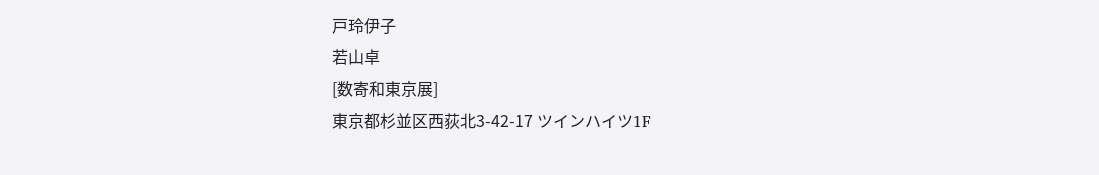戸玲伊子
若山卓
[数寄和東京展]
東京都杉並区西荻北3-42-17 ツインハイツ1F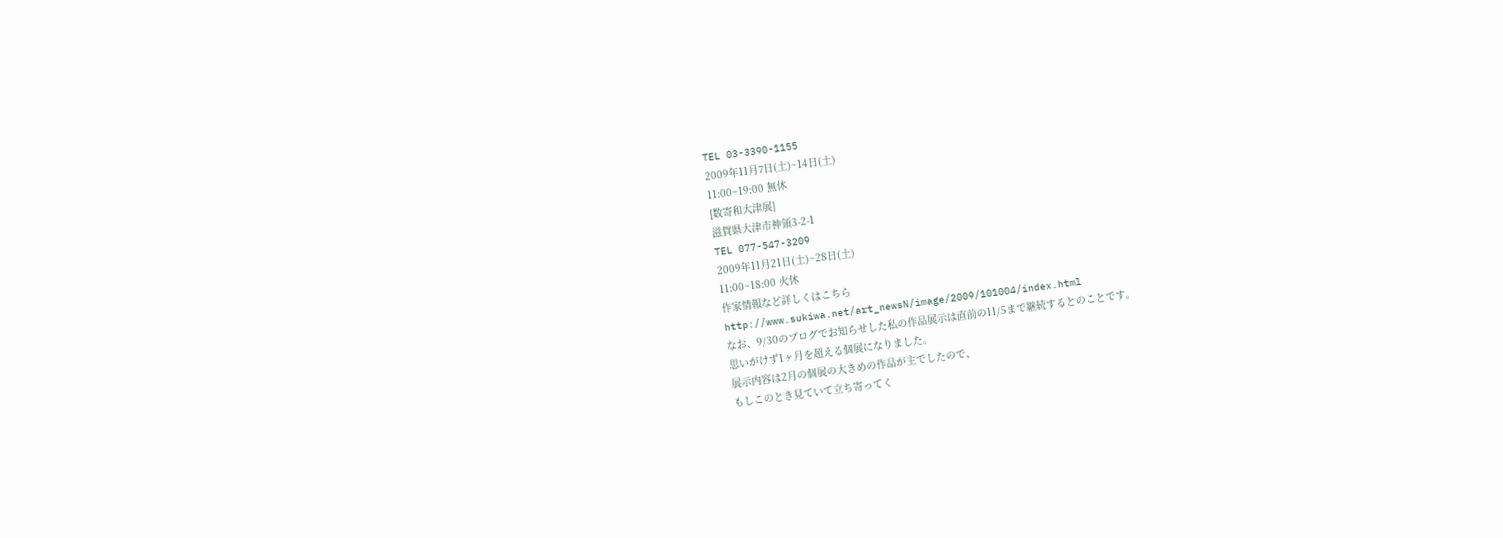TEL 03-3390-1155
2009年11月7日(土)~14日(土)
11:00~19:00 無休
[数寄和大津展]
滋賀県大津市神領3-2-1
TEL 077-547-3209
2009年11月21日(土)~28日(土)
11:00~18:00 火休
作家情報など詳しくはこちら
http://www.sukiwa.net/art_newsN/image/2009/101004/index.html
なお、9/30のブログでお知らせした私の作品展示は直前の11/5まで継続するとのことです。
思いがけず1ヶ月を超える個展になりました。
展示内容は2月の個展の大きめの作品が主でしたので、
もしこのとき見ていて立ち寄ってく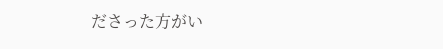ださった方がい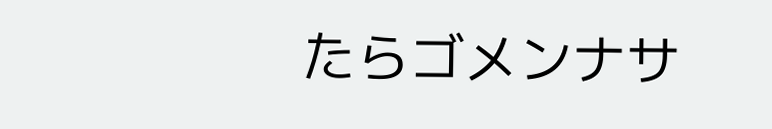たらゴメンナサ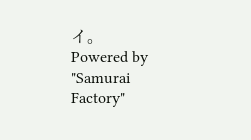イ。
Powered by "Samurai Factory"